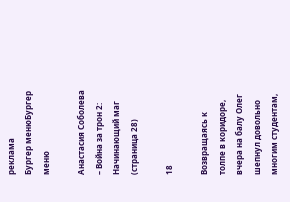реклама
Бургер менюБургер меню

Анастасия Соболева – Война за трон 2: Начинающий маг (страница 28)

18

Возвращаясь к толпе в коридоре, вчера на балу Олег шепнул довольно многим студентам,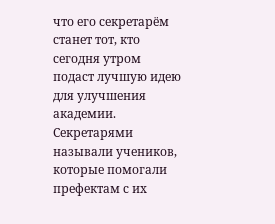что его секретарём станет тот, кто сегодня утром подаст лучшую идею для улучшения академии. Секретарями называли учеников, которые помогали префектам с их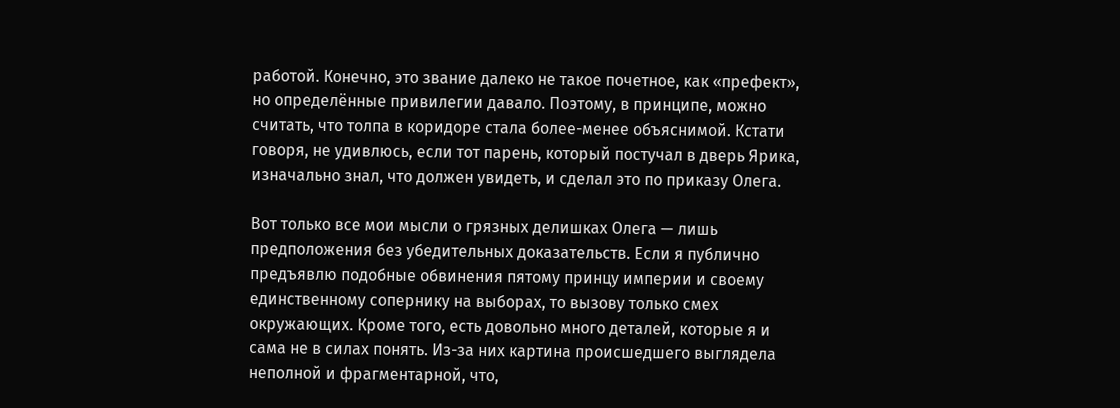работой. Конечно, это звание далеко не такое почетное, как «префект», но определённые привилегии давало. Поэтому, в принципе, можно считать, что толпа в коридоре стала более-менее объяснимой. Кстати говоря, не удивлюсь, если тот парень, который постучал в дверь Ярика, изначально знал, что должен увидеть, и сделал это по приказу Олега.

Вот только все мои мысли о грязных делишках Олега — лишь предположения без убедительных доказательств. Если я публично предъявлю подобные обвинения пятому принцу империи и своему единственному сопернику на выборах, то вызову только смех окружающих. Кроме того, есть довольно много деталей, которые я и сама не в силах понять. Из-за них картина происшедшего выглядела неполной и фрагментарной, что,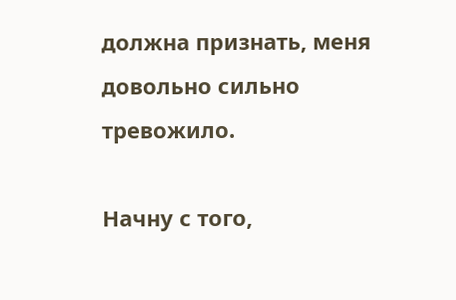должна признать, меня довольно сильно тревожило.

Начну с того,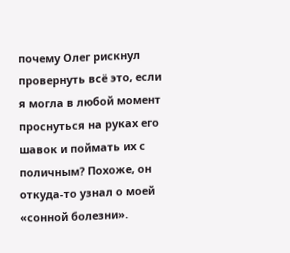почему Олег рискнул провернуть всё это, если я могла в любой момент проснуться на руках его шавок и поймать их с поличным? Похоже, он откуда-то узнал о моей «сонной болезни».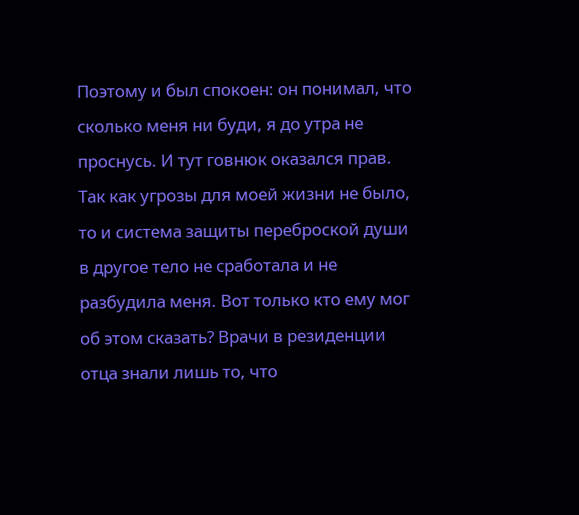Поэтому и был спокоен: он понимал, что сколько меня ни буди, я до утра не проснусь. И тут говнюк оказался прав. Так как угрозы для моей жизни не было, то и система защиты переброской души в другое тело не сработала и не разбудила меня. Вот только кто ему мог об этом сказать? Врачи в резиденции отца знали лишь то, что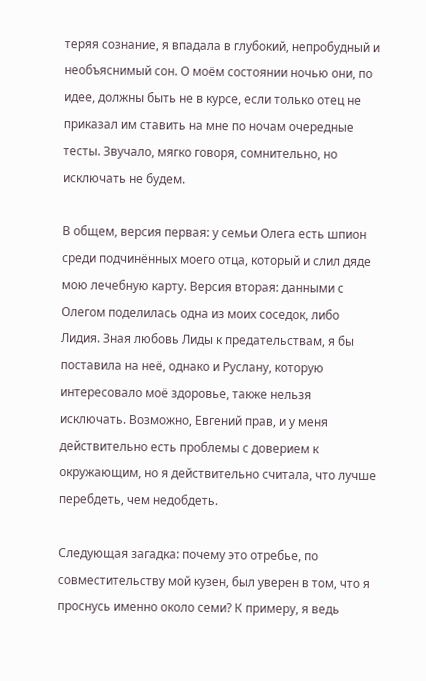теряя сознание, я впадала в глубокий, непробудный и необъяснимый сон. О моём состоянии ночью они, по идее, должны быть не в курсе, если только отец не приказал им ставить на мне по ночам очередные тесты. Звучало, мягко говоря, сомнительно, но исключать не будем.

В общем, версия первая: у семьи Олега есть шпион среди подчинённых моего отца, который и слил дяде мою лечебную карту. Версия вторая: данными с Олегом поделилась одна из моих соседок, либо Лидия. Зная любовь Лиды к предательствам, я бы поставила на неё, однако и Руслану, которую интересовало моё здоровье, также нельзя исключать. Возможно, Евгений прав, и у меня действительно есть проблемы с доверием к окружающим, но я действительно считала, что лучше перебдеть, чем недобдеть.

Следующая загадка: почему это отребье, по совместительству мой кузен, был уверен в том, что я проснусь именно около семи? К примеру, я ведь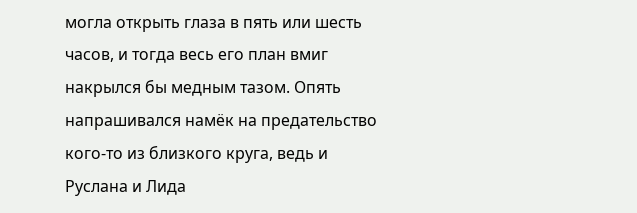могла открыть глаза в пять или шесть часов, и тогда весь его план вмиг накрылся бы медным тазом. Опять напрашивался намёк на предательство кого-то из близкого круга, ведь и Руслана и Лида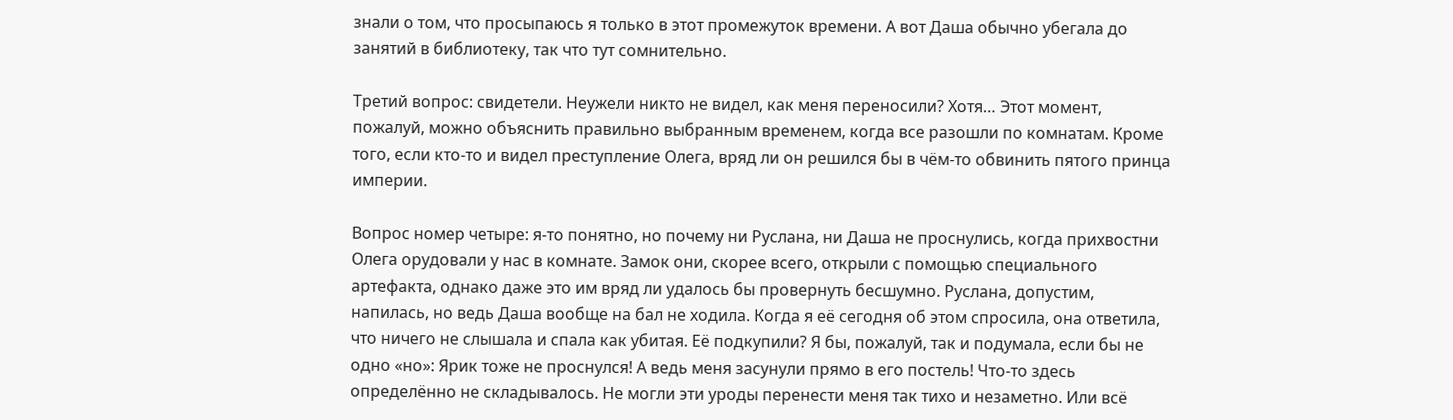знали о том, что просыпаюсь я только в этот промежуток времени. А вот Даша обычно убегала до занятий в библиотеку, так что тут сомнительно.

Третий вопрос: свидетели. Неужели никто не видел, как меня переносили? Хотя… Этот момент, пожалуй, можно объяснить правильно выбранным временем, когда все разошли по комнатам. Кроме того, если кто-то и видел преступление Олега, вряд ли он решился бы в чём-то обвинить пятого принца империи.

Вопрос номер четыре: я-то понятно, но почему ни Руслана, ни Даша не проснулись, когда прихвостни Олега орудовали у нас в комнате. Замок они, скорее всего, открыли с помощью специального артефакта, однако даже это им вряд ли удалось бы провернуть бесшумно. Руслана, допустим, напилась, но ведь Даша вообще на бал не ходила. Когда я её сегодня об этом спросила, она ответила, что ничего не слышала и спала как убитая. Её подкупили? Я бы, пожалуй, так и подумала, если бы не одно «но»: Ярик тоже не проснулся! А ведь меня засунули прямо в его постель! Что-то здесь определённо не складывалось. Не могли эти уроды перенести меня так тихо и незаметно. Или всё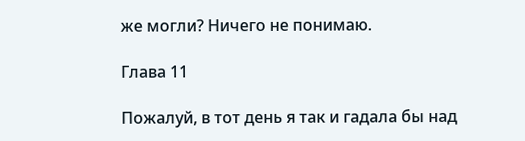же могли? Ничего не понимаю.

Глава 11

Пожалуй, в тот день я так и гадала бы над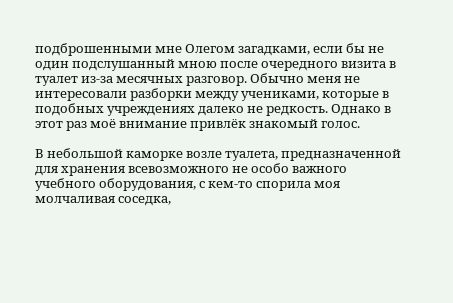подброшенными мне Олегом загадками, если бы не один подслушанный мною после очередного визита в туалет из-за месячных разговор. Обычно меня не интересовали разборки между учениками, которые в подобных учреждениях далеко не редкость. Однако в этот раз моё внимание привлёк знакомый голос.

В небольшой каморке возле туалета, предназначенной для хранения всевозможного не особо важного учебного оборудования, с кем-то спорила моя молчаливая соседка,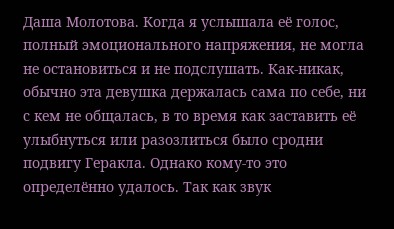Даша Молотова. Когда я услышала её голос, полный эмоционального напряжения, не могла не остановиться и не подслушать. Как-никак, обычно эта девушка держалась сама по себе, ни с кем не общалась, в то время как заставить её улыбнуться или разозлиться было сродни подвигу Геракла. Однако кому-то это определённо удалось. Так как звук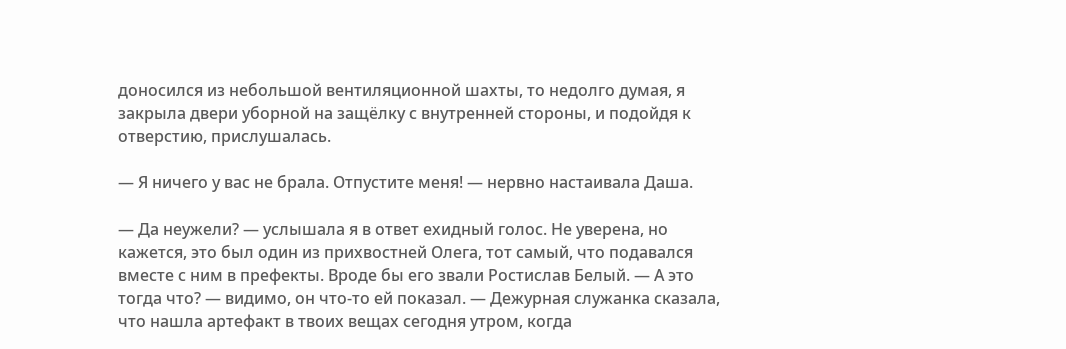доносился из небольшой вентиляционной шахты, то недолго думая, я закрыла двери уборной на защёлку с внутренней стороны, и подойдя к отверстию, прислушалась.

— Я ничего у вас не брала. Отпустите меня! — нервно настаивала Даша.

— Да неужели? — услышала я в ответ ехидный голос. Не уверена, но кажется, это был один из прихвостней Олега, тот самый, что подавался вместе с ним в префекты. Вроде бы его звали Ростислав Белый. — А это тогда что? — видимо, он что-то ей показал. — Дежурная служанка сказала, что нашла артефакт в твоих вещах сегодня утром, когда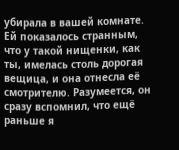убирала в вашей комнате. Ей показалось странным, что у такой нищенки, как ты, имелась столь дорогая вещица, и она отнесла её смотрителю. Разумеется, он сразу вспомнил, что ещё раньше я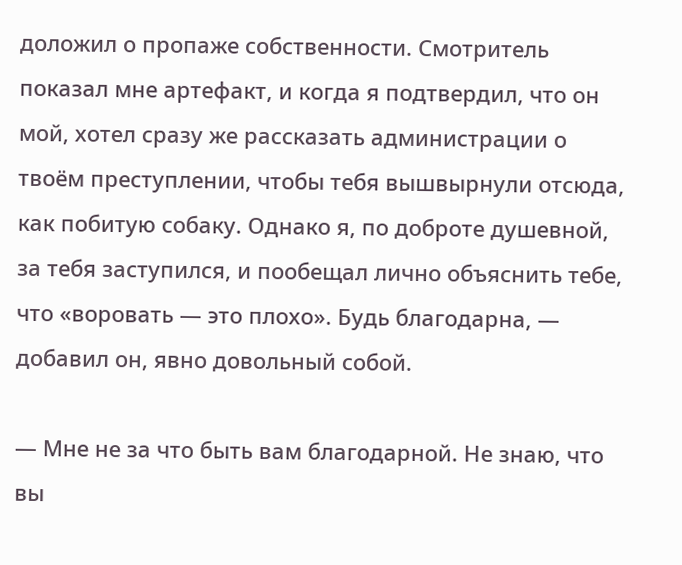доложил о пропаже собственности. Смотритель показал мне артефакт, и когда я подтвердил, что он мой, хотел сразу же рассказать администрации о твоём преступлении, чтобы тебя вышвырнули отсюда, как побитую собаку. Однако я, по доброте душевной, за тебя заступился, и пообещал лично объяснить тебе, что «воровать — это плохо». Будь благодарна, — добавил он, явно довольный собой.

— Мне не за что быть вам благодарной. Не знаю, что вы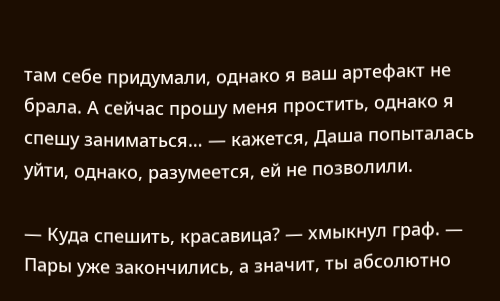там себе придумали, однако я ваш артефакт не брала. А сейчас прошу меня простить, однако я спешу заниматься… — кажется, Даша попыталась уйти, однако, разумеется, ей не позволили.

— Куда спешить, красавица? — хмыкнул граф. — Пары уже закончились, а значит, ты абсолютно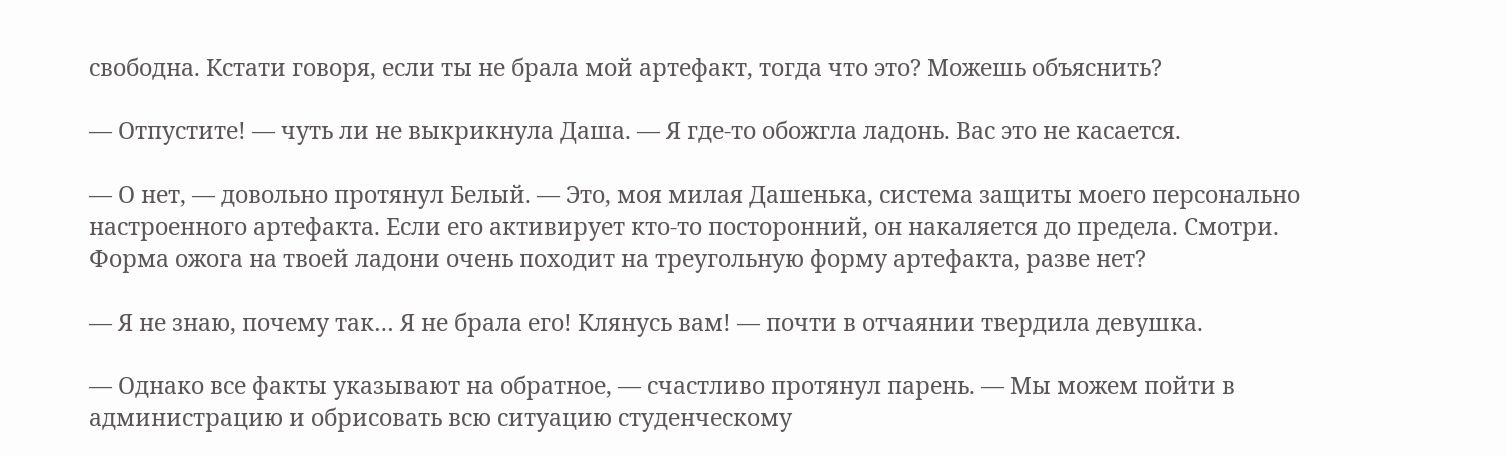свободна. Кстати говоря, если ты не брала мой артефакт, тогда что это? Можешь объяснить?

— Отпустите! — чуть ли не выкрикнула Даша. — Я где-то обожгла ладонь. Вас это не касается.

— О нет, — довольно протянул Белый. — Это, моя милая Дашенька, система защиты моего персонально настроенного артефакта. Если его активирует кто-то посторонний, он накаляется до предела. Смотри. Форма ожога на твоей ладони очень походит на треугольную форму артефакта, разве нет?

— Я не знаю, почему так… Я не брала его! Клянусь вам! — почти в отчаянии твердила девушка.

— Однако все факты указывают на обратное, — счастливо протянул парень. — Мы можем пойти в администрацию и обрисовать всю ситуацию студенческому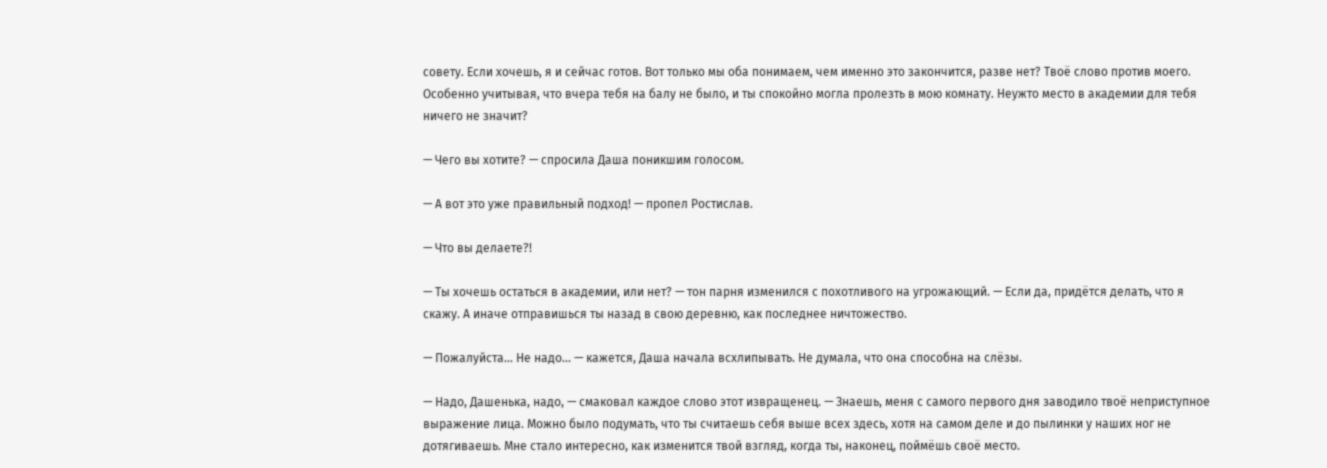совету. Если хочешь, я и сейчас готов. Вот только мы оба понимаем, чем именно это закончится, разве нет? Твоё слово против моего. Особенно учитывая, что вчера тебя на балу не было, и ты спокойно могла пролезть в мою комнату. Неужто место в академии для тебя ничего не значит?

— Чего вы хотите? — спросила Даша поникшим голосом.

— А вот это уже правильный подход! — пропел Ростислав.

— Что вы делаете?!

— Ты хочешь остаться в академии, или нет? — тон парня изменился с похотливого на угрожающий. — Если да, придётся делать, что я скажу. А иначе отправишься ты назад в свою деревню, как последнее ничтожество.

— Пожалуйста… Не надо… — кажется, Даша начала всхлипывать. Не думала, что она способна на слёзы.

— Надо, Дашенька, надо, — смаковал каждое слово этот извращенец. — Знаешь, меня с самого первого дня заводило твоё неприступное выражение лица. Можно было подумать, что ты считаешь себя выше всех здесь, хотя на самом деле и до пылинки у наших ног не дотягиваешь. Мне стало интересно, как изменится твой взгляд, когда ты, наконец, поймёшь своё место.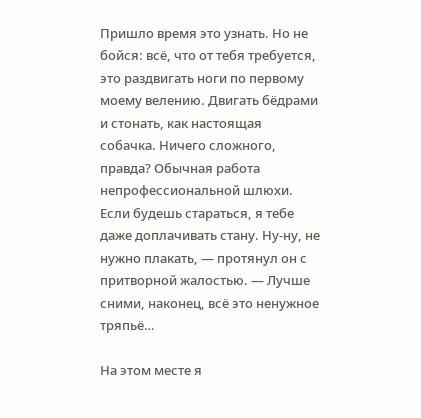Пришло время это узнать. Но не бойся: всё, что от тебя требуется, это раздвигать ноги по первому моему велению. Двигать бёдрами и стонать, как настоящая собачка. Ничего сложного, правда? Обычная работа непрофессиональной шлюхи. Если будешь стараться, я тебе даже доплачивать стану. Ну-ну, не нужно плакать, — протянул он с притворной жалостью. — Лучше сними, наконец, всё это ненужное тряпьё…

На этом месте я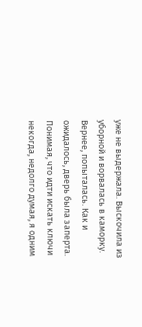уже не выдержала. Выскочила из уборной и ворвалась в каморку. Вернее, попыталась. Как и ожидалось, дверь была заперта. Понимая, что идти искать ключи некогда, недолго думая, я одним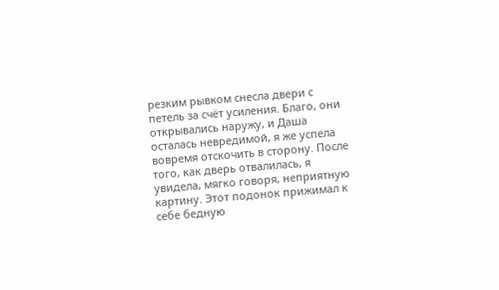резким рывком снесла двери с петель за счёт усиления. Благо, они открывались наружу, и Даша осталась невредимой, я же успела вовремя отскочить в сторону. После того, как дверь отвалилась, я увидела, мягко говоря, неприятную картину. Этот подонок прижимал к себе бедную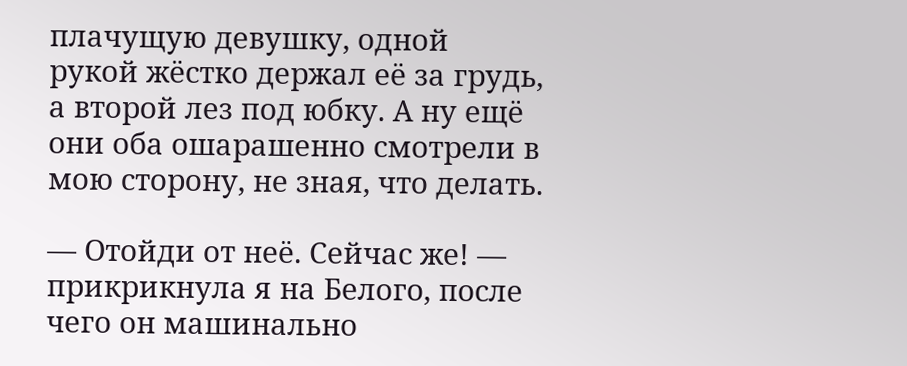плачущую девушку, одной рукой жёстко держал её за грудь, а второй лез под юбку. А ну ещё они оба ошарашенно смотрели в мою сторону, не зная, что делать.

— Отойди от неё. Сейчас же! — прикрикнула я на Белого, после чего он машинально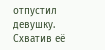отпустил девушку. Схватив её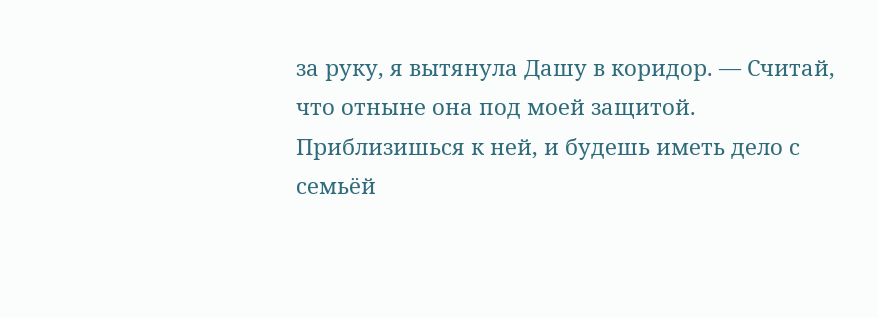за руку, я вытянула Дашу в коридор. — Считай, что отныне она под моей защитой. Приблизишься к ней, и будешь иметь дело с семьёй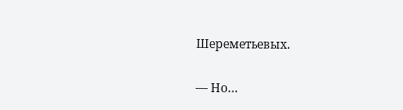Шереметьевых.

— Но…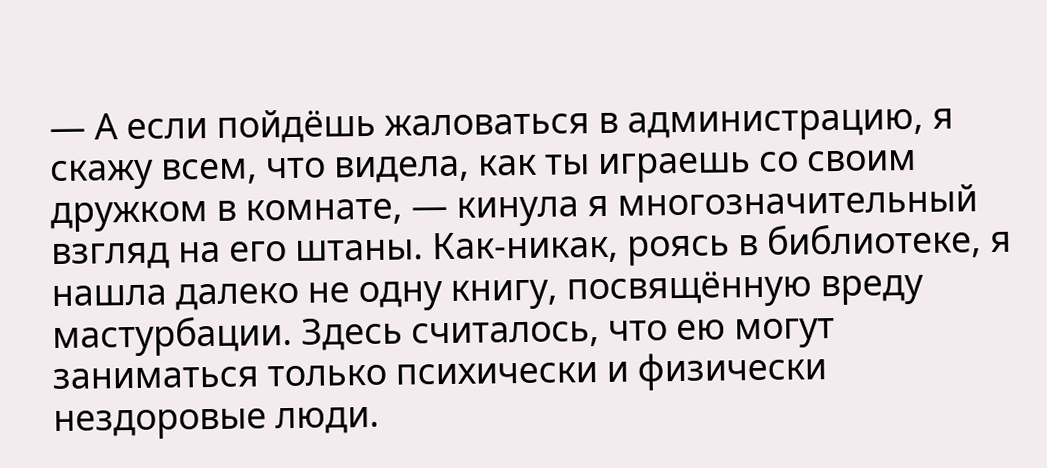— А если пойдёшь жаловаться в администрацию, я скажу всем, что видела, как ты играешь со своим дружком в комнате, — кинула я многозначительный взгляд на его штаны. Как-никак, роясь в библиотеке, я нашла далеко не одну книгу, посвящённую вреду мастурбации. Здесь считалось, что ею могут заниматься только психически и физически нездоровые люди.